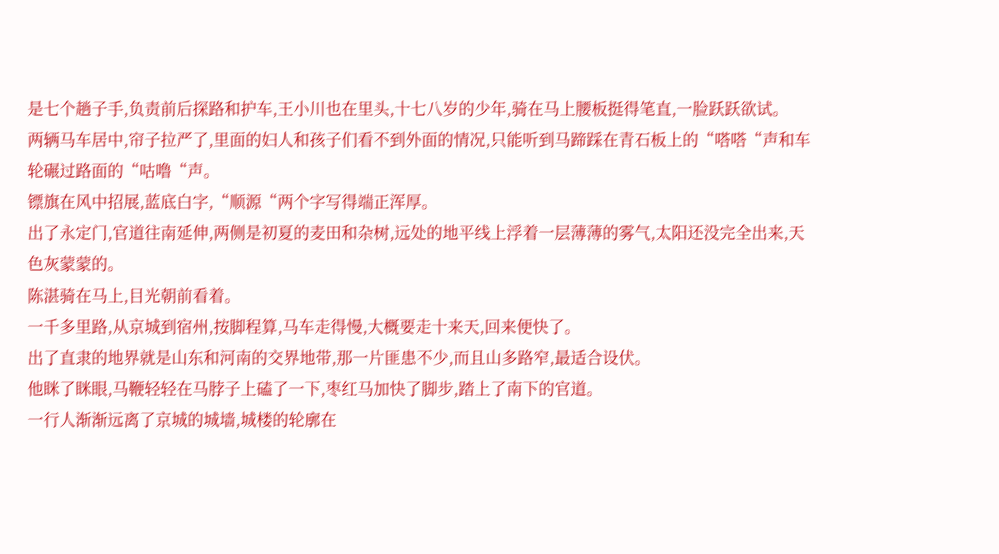是七个趟子手,负责前后探路和护车,王小川也在里头,十七八岁的少年,骑在马上腰板挺得笔直,一脸跃跃欲试。
两辆马车居中,帘子拉严了,里面的妇人和孩子们看不到外面的情况,只能听到马蹄踩在青石板上的“嗒嗒“声和车轮碾过路面的“咕噜“声。
镖旗在风中招展,蓝底白字,“顺源“两个字写得端正浑厚。
出了永定门,官道往南延伸,两侧是初夏的麦田和杂树,远处的地平线上浮着一层薄薄的雾气,太阳还没完全出来,天色灰蒙蒙的。
陈湛骑在马上,目光朝前看着。
一千多里路,从京城到宿州,按脚程算,马车走得慢,大概要走十来天,回来便快了。
出了直隶的地界就是山东和河南的交界地带,那一片匪患不少,而且山多路窄,最适合设伏。
他眯了眯眼,马鞭轻轻在马脖子上磕了一下,枣红马加快了脚步,踏上了南下的官道。
一行人渐渐远离了京城的城墙,城楼的轮廓在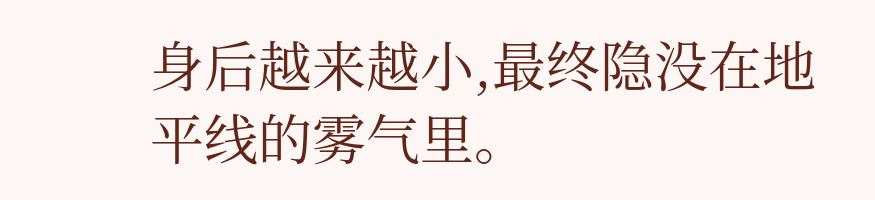身后越来越小,最终隐没在地平线的雾气里。